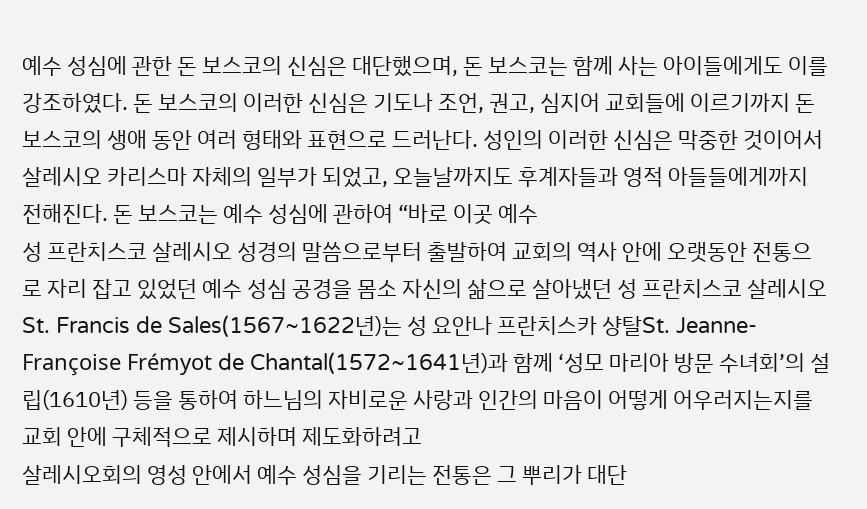예수 성심에 관한 돈 보스코의 신심은 대단했으며, 돈 보스코는 함께 사는 아이들에게도 이를 강조하였다. 돈 보스코의 이러한 신심은 기도나 조언, 권고, 심지어 교회들에 이르기까지 돈 보스코의 생애 동안 여러 형태와 표현으로 드러난다. 성인의 이러한 신심은 막중한 것이어서 살레시오 카리스마 자체의 일부가 되었고, 오늘날까지도 후계자들과 영적 아들들에게까지 전해진다. 돈 보스코는 예수 성심에 관하여 “바로 이곳 예수
성 프란치스코 살레시오 성경의 말씀으로부터 출발하여 교회의 역사 안에 오랫동안 전통으로 자리 잡고 있었던 예수 성심 공경을 몸소 자신의 삶으로 살아냈던 성 프란치스코 살레시오St. Francis de Sales(1567~1622년)는 성 요안나 프란치스카 샹탈St. Jeanne-Françoise Frémyot de Chantal(1572~1641년)과 함께 ‘성모 마리아 방문 수녀회’의 설립(1610년) 등을 통하여 하느님의 자비로운 사랑과 인간의 마음이 어떻게 어우러지는지를 교회 안에 구체적으로 제시하며 제도화하려고
살레시오회의 영성 안에서 예수 성심을 기리는 전통은 그 뿌리가 대단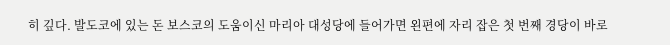히 깊다. 발도코에 있는 돈 보스코의 도움이신 마리아 대성당에 들어가면 왼편에 자리 잡은 첫 번째 경당이 바로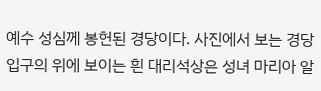예수 성심께 봉헌된 경당이다. 사진에서 보는 경당 입구의 위에 보이는 흰 대리석상은 성녀 마리아 알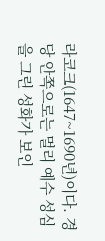라코크(1647~1690년)이다. 경당 안쪽으로는 멀리 예수 성심을 그린 성화가 보인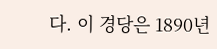다. 이 경당은 1890년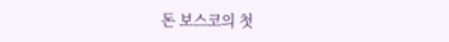돈 보스코의 첫